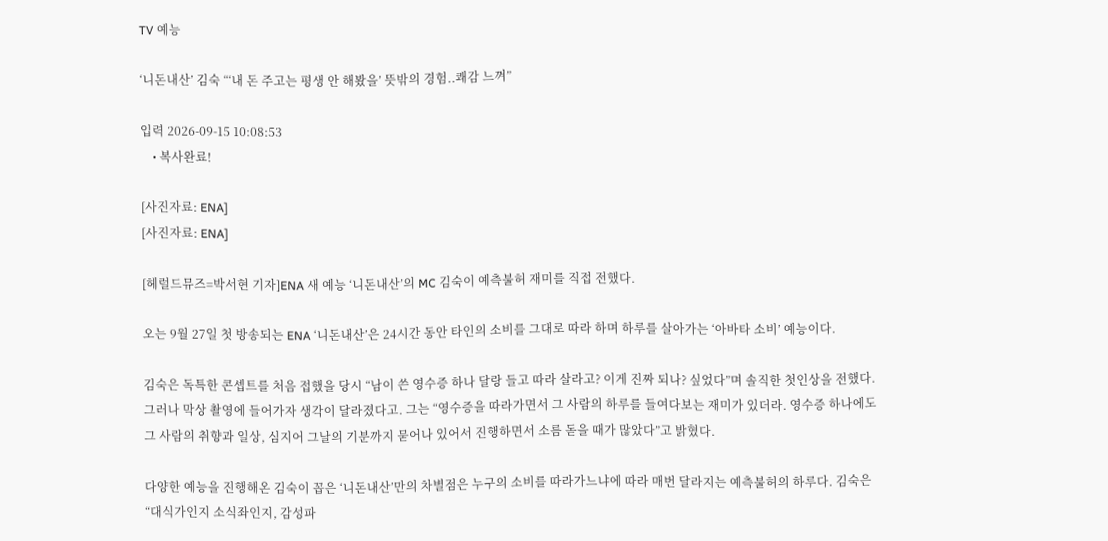TV 예능

‘니돈내산’ 김숙 “‘내 돈 주고는 평생 안 해봤을’ 뜻밖의 경험..쾌감 느껴”

입력 2026-09-15 10:08:53
    • 복사완료!

[사진자료: ENA]
[사진자료: ENA]

[헤럴드뮤즈=박서현 기자]ENA 새 예능 ‘니돈내산’의 MC 김숙이 예측불허 재미를 직접 전했다.

오는 9월 27일 첫 방송되는 ENA ‘니돈내산’은 24시간 동안 타인의 소비를 그대로 따라 하며 하루를 살아가는 ‘아바타 소비’ 예능이다.

김숙은 독특한 콘셉트를 처음 접했을 당시 “남이 쓴 영수증 하나 달랑 들고 따라 살라고? 이게 진짜 되나? 싶었다”며 솔직한 첫인상을 전했다. 그러나 막상 촬영에 들어가자 생각이 달라졌다고. 그는 “영수증을 따라가면서 그 사람의 하루를 들여다보는 재미가 있더라. 영수증 하나에도 그 사람의 취향과 일상, 심지어 그날의 기분까지 묻어나 있어서 진행하면서 소름 돋을 때가 많았다”고 밝혔다.

다양한 예능을 진행해온 김숙이 꼽은 ‘니돈내산’만의 차별점은 누구의 소비를 따라가느냐에 따라 매번 달라지는 예측불허의 하루다. 김숙은 “대식가인지 소식좌인지, 감성파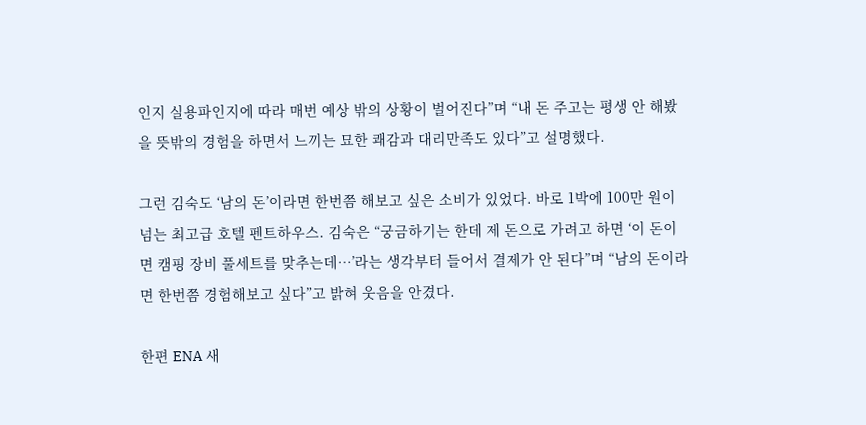인지 실용파인지에 따라 매번 예상 밖의 상황이 벌어진다”며 “내 돈 주고는 평생 안 해봤을 뜻밖의 경험을 하면서 느끼는 묘한 쾌감과 대리만족도 있다”고 설명했다.

그런 김숙도 ‘남의 돈’이라면 한번쯤 해보고 싶은 소비가 있었다. 바로 1박에 100만 원이 넘는 최고급 호텔 펜트하우스. 김숙은 “궁금하기는 한데 제 돈으로 가려고 하면 ‘이 돈이면 캠핑 장비 풀세트를 맞추는데…’라는 생각부터 들어서 결제가 안 된다”며 “남의 돈이라면 한번쯤 경험해보고 싶다”고 밝혀 웃음을 안겼다.

한편 ENA 새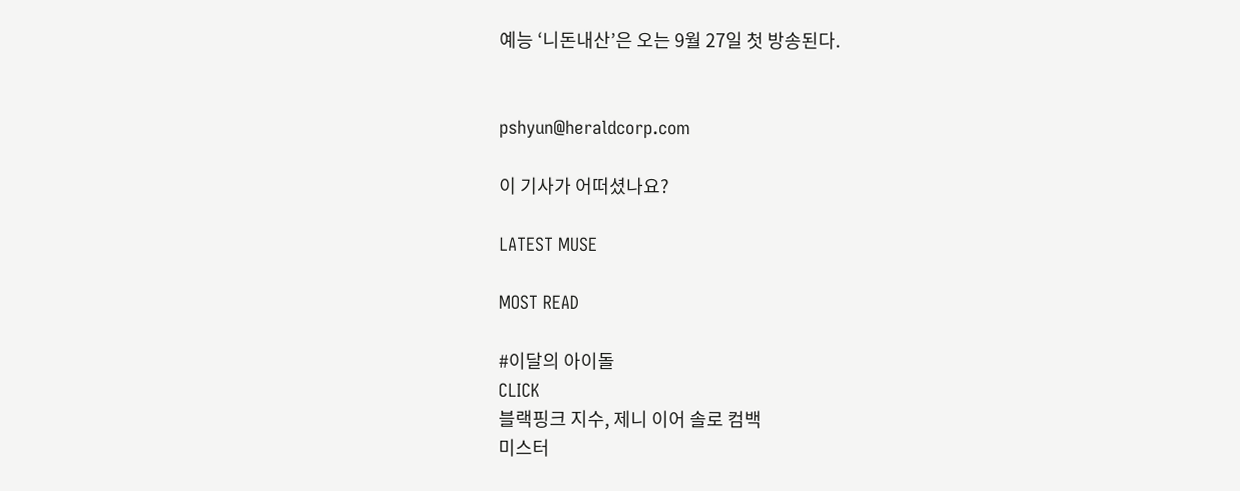예능 ‘니돈내산’은 오는 9월 27일 첫 방송된다.


pshyun@heraldcorp.com

이 기사가 어떠셨나요?

LATEST MUSE

MOST READ

#이달의 아이돌
CLICK
블랙핑크 지수, 제니 이어 솔로 컴백
미스터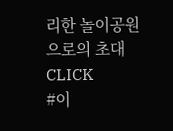리한 놀이공원으로의 초대
CLICK
#이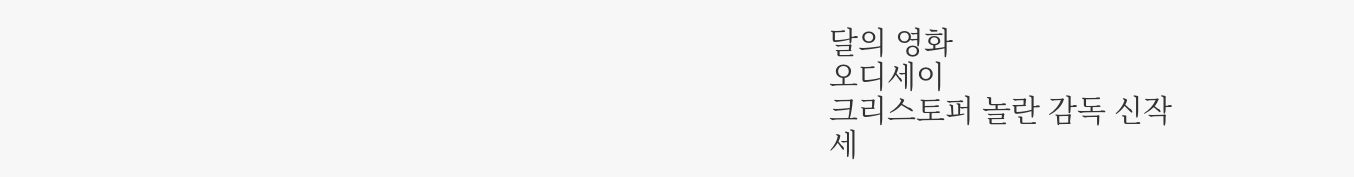달의 영화
오디세이
크리스토퍼 놀란 감독 신작
세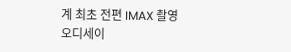계 최초 전편 IMAX 촬영
오디세이